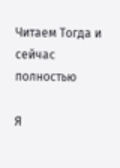Читаем Тогда и сейчaс полностью

Я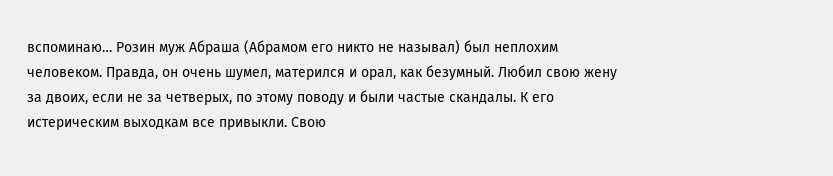вспоминаю… Розин муж Абраша (Абрамом его никто не называл) был неплохим человеком. Правда, он очень шумел, матерился и орал, как безумный. Любил свою жену за двоих, если не за четверых, по этому поводу и были частые скандалы. К его истерическим выходкам все привыкли. Свою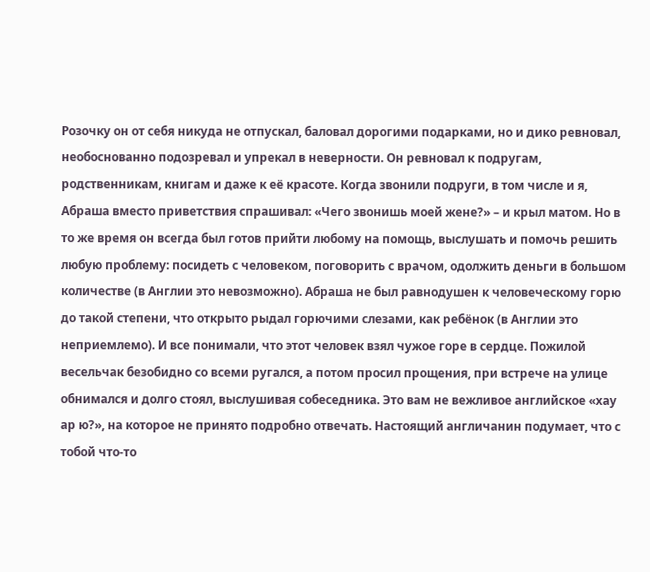Розочку он от себя никуда не отпускал, баловал дорогими подарками, но и дико ревновал, необоснованно подозревал и упрекал в неверности. Он ревновал к подругам, родственникам, книгам и даже к её красоте. Когда звонили подруги, в том числе и я, Абраша вместо приветствия спрашивал: «Чего звонишь моей жене?» – и крыл матом. Но в то же время он всегда был готов прийти любому на помощь, выслушать и помочь решить любую проблему: посидеть с человеком, поговорить с врачом, одолжить деньги в большом количестве (в Англии это невозможно). Абраша не был равнодушен к человеческому горю до такой степени, что открыто рыдал горючими слезами, как ребёнок (в Англии это неприемлемо). И все понимали, что этот человек взял чужое горе в сердце. Пожилой весельчак безобидно со всеми ругался, а потом просил прощения, при встрече на улице обнимался и долго стоял, выслушивая собеседника. Это вам не вежливое английское «хау ар ю?», на которое не принято подробно отвечать. Настоящий англичанин подумает, что с тобой что-то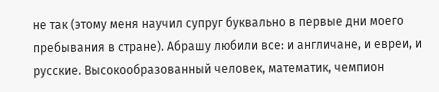не так (этому меня научил супруг буквально в первые дни моего пребывания в стране). Абрашу любили все: и англичане, и евреи, и русские. Высокообразованный человек, математик, чемпион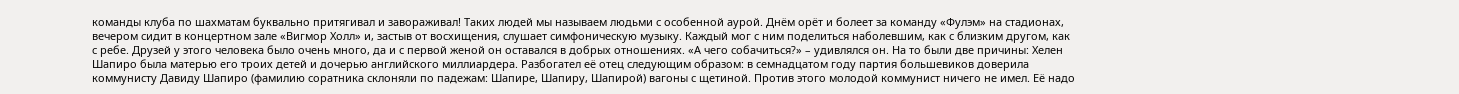команды клуба по шахматам буквально притягивал и завораживал! Таких людей мы называем людьми с особенной аурой. Днём орёт и болеет за команду «Фулэм» на стадионах, вечером сидит в концертном зале «Вигмор Холл» и, застыв от восхищения, слушает симфоническую музыку. Каждый мог с ним поделиться наболевшим, как с близким другом, как с ребе. Друзей у этого человека было очень много, да и с первой женой он оставался в добрых отношениях. «А чего собачиться?» – удивлялся он. На то были две причины: Хелен Шапиро была матерью его троих детей и дочерью английского миллиардера. Разбогател её отец следующим образом: в семнадцатом году партия большевиков доверила коммунисту Давиду Шапиро (фамилию соратника склоняли по падежам: Шапире, Шапиру, Шапирой) вагоны с щетиной. Против этого молодой коммунист ничего не имел. Её надо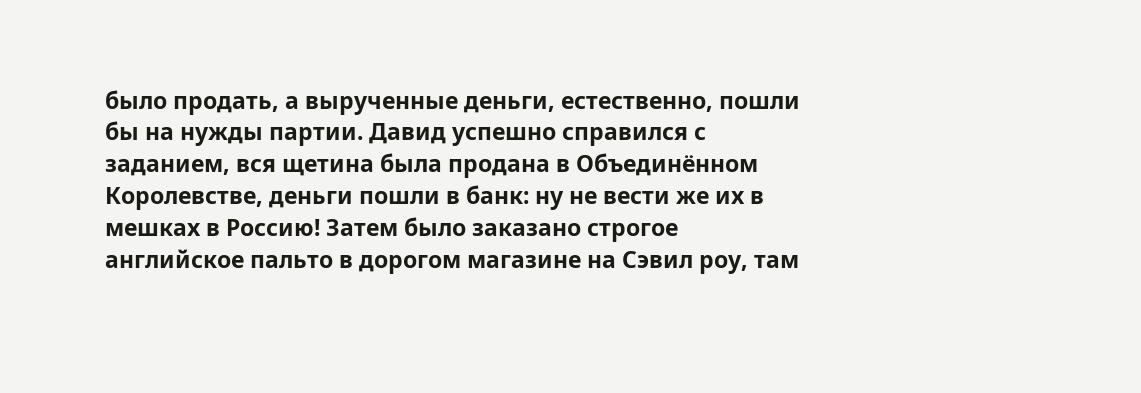было продать, а вырученные деньги, естественно, пошли бы на нужды партии. Давид успешно справился с заданием, вся щетина была продана в Объединённом Королевстве, деньги пошли в банк: ну не вести же их в мешках в Россию! Затем было заказано строгое английское пальто в дорогом магазине на Сэвил роу, там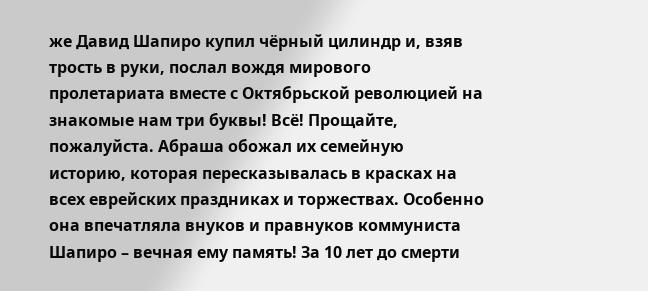же Давид Шапиро купил чёрный цилиндр и, взяв трость в руки, послал вождя мирового пролетариата вместе с Октябрьской революцией на знакомые нам три буквы! Всё! Прощайте, пожалуйста. Абраша обожал их семейную историю, которая пересказывалась в красках на всех еврейских праздниках и торжествах. Особенно она впечатляла внуков и правнуков коммуниста Шапиро – вечная ему память! За 10 лет до смерти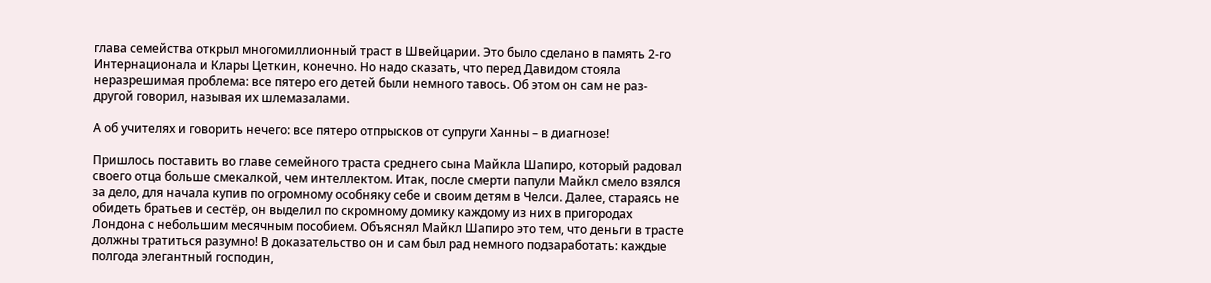глава семейства открыл многомиллионный траст в Швейцарии. Это было сделано в память 2-го Интернационала и Клары Цеткин, конечно. Но надо сказать, что перед Давидом стояла неразрешимая проблема: все пятеро его детей были немного тавось. Об этом он сам не раз-другой говорил, называя их шлемазалами.

А об учителях и говорить нечего: все пятеро отпрысков от супруги Ханны – в диагнозе!

Пришлось поставить во главе семейного траста среднего сына Майкла Шапиро, который радовал своего отца больше смекалкой, чем интеллектом. Итак, после смерти папули Майкл смело взялся за дело, для начала купив по огромному особняку себе и своим детям в Челси. Далее, стараясь не обидеть братьев и сестёр, он выделил по скромному домику каждому из них в пригородах Лондона с небольшим месячным пособием. Объяснял Майкл Шапиро это тем, что деньги в трасте должны тратиться разумно! В доказательство он и сам был рад немного подзаработать: каждые полгода элегантный господин,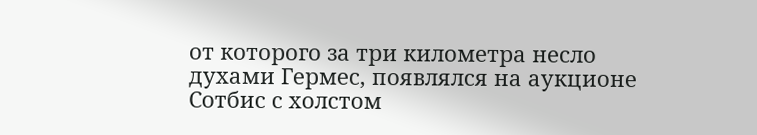от которого за три километра несло духами Гермес, появлялся на аукционе Сотбис с холстом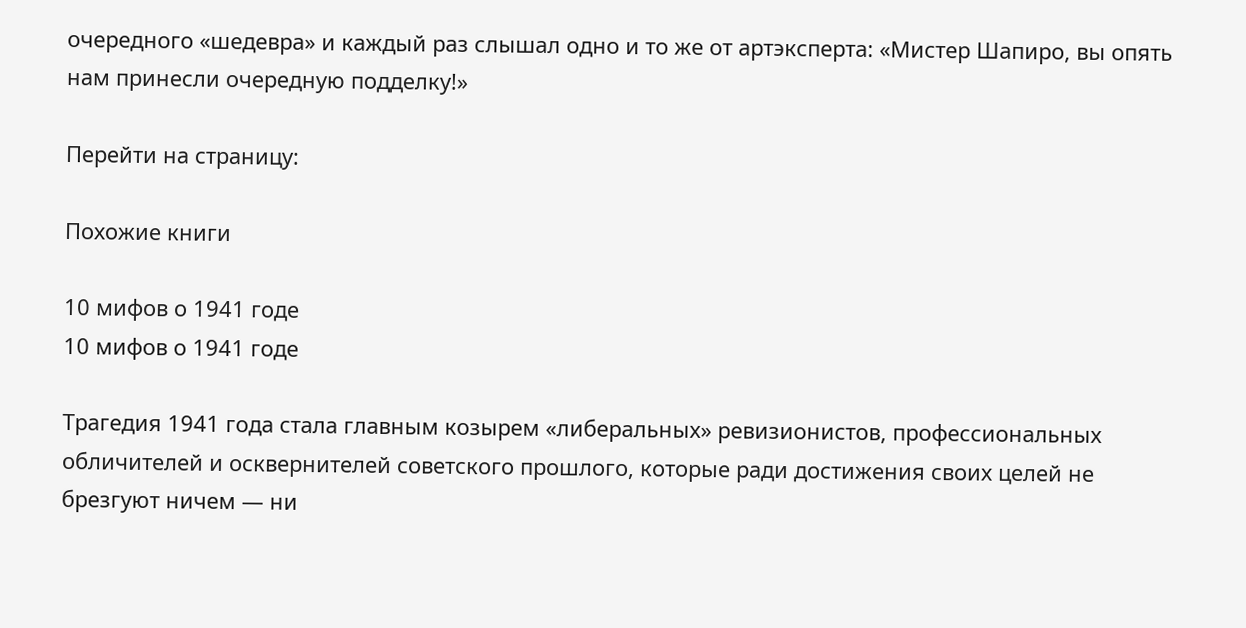очередного «шедевра» и каждый раз слышал одно и то же от артэксперта: «Мистер Шапиро, вы опять нам принесли очередную подделку!»

Перейти на страницу:

Похожие книги

10 мифов о 1941 годе
10 мифов о 1941 годе

Трагедия 1941 года стала главным козырем «либеральных» ревизионистов, профессиональных обличителей и осквернителей советского прошлого, которые ради достижения своих целей не брезгуют ничем — ни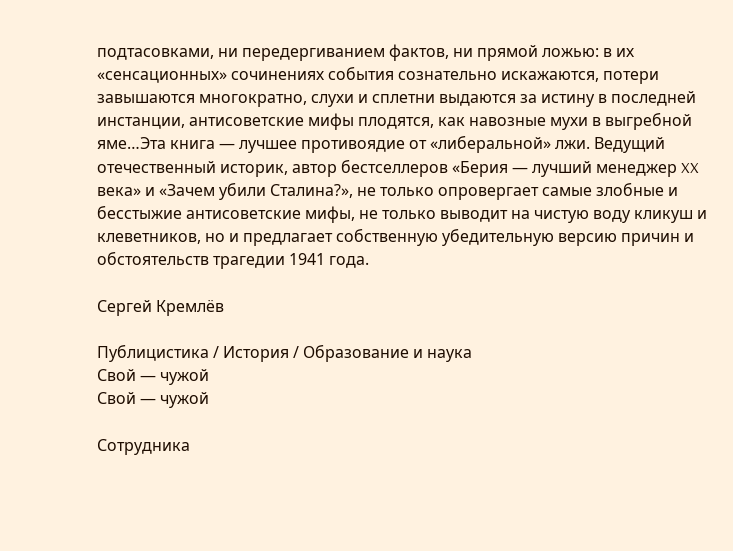подтасовками, ни передергиванием фактов, ни прямой ложью: в их «сенсационных» сочинениях события сознательно искажаются, потери завышаются многократно, слухи и сплетни выдаются за истину в последней инстанции, антисоветские мифы плодятся, как навозные мухи в выгребной яме…Эта книга — лучшее противоядие от «либеральной» лжи. Ведущий отечественный историк, автор бестселлеров «Берия — лучший менеджер XX века» и «Зачем убили Сталина?», не только опровергает самые злобные и бесстыжие антисоветские мифы, не только выводит на чистую воду кликуш и клеветников, но и предлагает собственную убедительную версию причин и обстоятельств трагедии 1941 года.

Сергей Кремлёв

Публицистика / История / Образование и наука
Свой — чужой
Свой — чужой

Сотрудника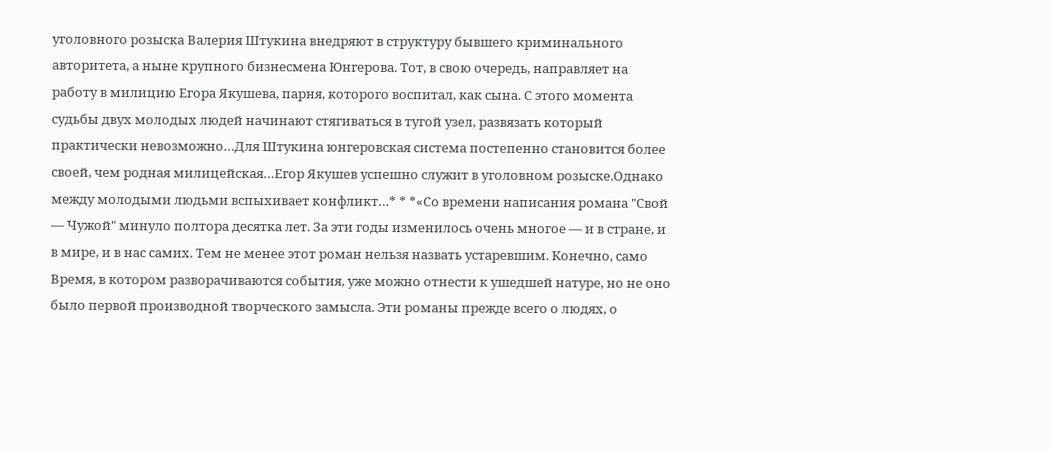уголовного розыска Валерия Штукина внедряют в структуру бывшего криминального авторитета, а ныне крупного бизнесмена Юнгерова. Тот, в свою очередь, направляет на работу в милицию Егора Якушева, парня, которого воспитал, как сына. С этого момента судьбы двух молодых людей начинают стягиваться в тугой узел, развязать который практически невозможно…Для Штукина юнгеровская система постепенно становится более своей, чем родная милицейская…Егор Якушев успешно служит в уголовном розыске.Однако между молодыми людьми вспыхивает конфликт…* * *«Со времени написания романа "Свой — Чужой" минуло полтора десятка лет. За эти годы изменилось очень многое — и в стране, и в мире, и в нас самих. Тем не менее этот роман нельзя назвать устаревшим. Конечно, само Время, в котором разворачиваются события, уже можно отнести к ушедшей натуре, но не оно было первой производной творческого замысла. Эти романы прежде всего о людях, о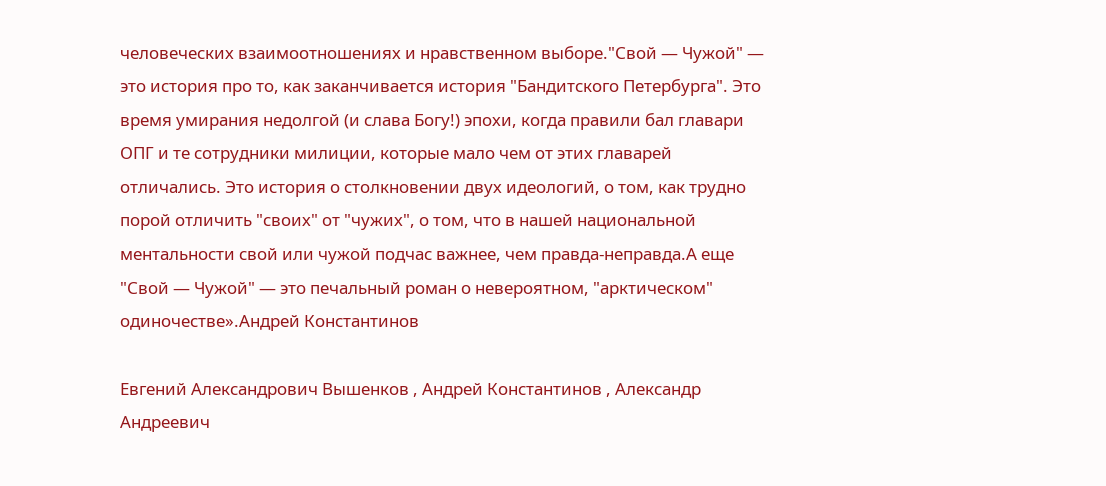человеческих взаимоотношениях и нравственном выборе."Свой — Чужой" — это история про то, как заканчивается история "Бандитского Петербурга". Это время умирания недолгой (и слава Богу!) эпохи, когда правили бал главари ОПГ и те сотрудники милиции, которые мало чем от этих главарей отличались. Это история о столкновении двух идеологий, о том, как трудно порой отличить "своих" от "чужих", о том, что в нашей национальной ментальности свой или чужой подчас важнее, чем правда-неправда.А еще "Свой — Чужой" — это печальный роман о невероятном, "арктическом" одиночестве».Андрей Константинов

Евгений Александрович Вышенков , Андрей Константинов , Александр Андреевич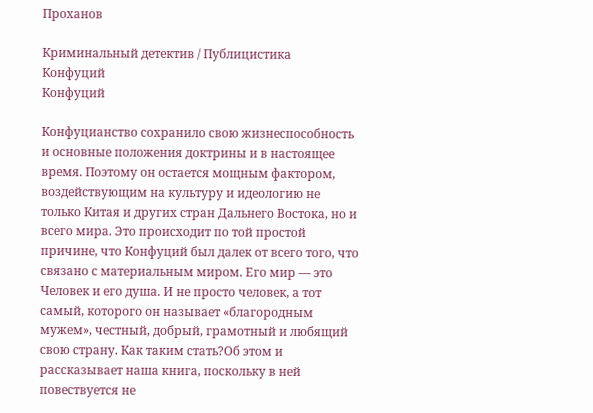Проханов

Криминальный детектив / Публицистика
Конфуций
Конфуций

Конфуцианство сохранило свою жизнеспособность и основные положения доктрины и в настоящее время. Поэтому он остается мощным фактором, воздействующим на культуру и идеологию не только Китая и других стран Дальнего Востока, но и всего мира. Это происходит по той простой причине, что Конфуций был далек от всего того, что связано с материальным миром. Его мир — это Человек и его душа. И не просто человек, а тот самый, которого он называет «благородным мужем», честный, добрый, грамотный и любящий свою страну. Как таким стать?Об этом и рассказывает наша книга, поскольку в ней повествуется не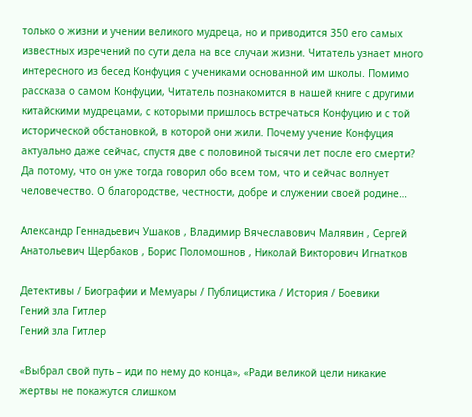только о жизни и учении великого мудреца, но и приводится 350 его самых известных изречений по сути дела на все случаи жизни. Читатель узнает много интересного из бесед Конфуция с учениками основанной им школы. Помимо рассказа о самом Конфуции, Читатель познакомится в нашей книге с другими китайскими мудрецами, с которыми пришлось встречаться Конфуцию и с той исторической обстановкой, в которой они жили. Почему учение Конфуция актуально даже сейчас, спустя две с половиной тысячи лет после его смерти? Да потому, что он уже тогда говорил обо всем том, что и сейчас волнует человечество. О благородстве, честности, добре и служении своей родине…

Александр Геннадьевич Ушаков , Владимир Вячеславович Малявин , Сергей Анатольевич Щербаков , Борис Поломошнов , Николай Викторович Игнатков

Детективы / Биографии и Мемуары / Публицистика / История / Боевики
Гений зла Гитлер
Гений зла Гитлер

«Выбрал свой путь – иди по нему до конца», «Ради великой цели никакие жертвы не покажутся слишком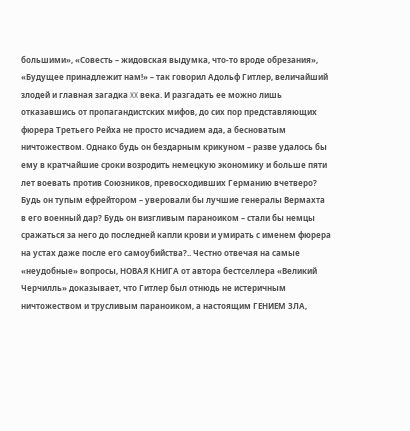большими», «Совесть – жидовская выдумка, что-то вроде обрезания», «Будущее принадлежит нам!» – так говорил Адольф Гитлер, величайший злодей и главная загадка XX века. И разгадать ее можно лишь отказавшись от пропагандистских мифов, до сих пор представляющих фюрера Третьего Рейха не просто исчадием ада, а бесноватым ничтожеством. Однако будь он бездарным крикуном – разве удалось бы ему в кратчайшие сроки возродить немецкую экономику и больше пяти лет воевать против Союзников, превосходивших Германию вчетверо? Будь он тупым ефрейтором – уверовали бы лучшие генералы Вермахта в его военный дар? Будь он визгливым параноиком – стали бы немцы сражаться за него до последней капли крови и умирать с именем фюрера на устах даже после его самоубийства?.. Честно отвечая на самые «неудобные» вопросы, НОВАЯ КНИГА от автора бестселлера «Великий Черчилль» доказывает, что Гитлер был отнюдь не истеричным ничтожеством и трусливым параноиком, а настоящим ГЕНИЕМ ЗЛА,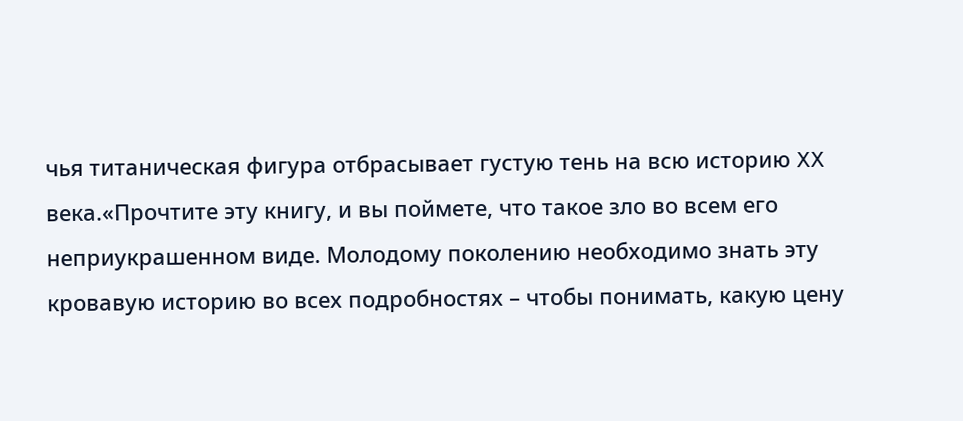чья титаническая фигура отбрасывает густую тень на всю историю XX века.«Прочтите эту книгу, и вы поймете, что такое зло во всем его неприукрашенном виде. Молодому поколению необходимо знать эту кровавую историю во всех подробностях – чтобы понимать, какую цену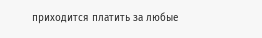приходится платить за любые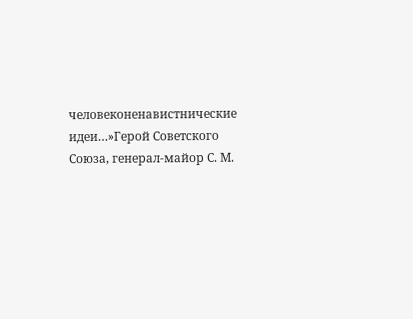человеконенавистнические идеи…»Герой Советского Союза, генерал-майор С. М.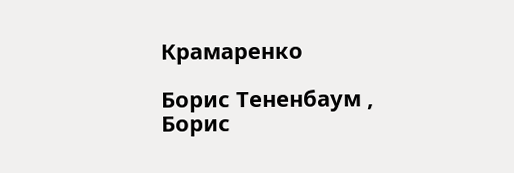Крамаренко

Борис Тененбаум , Борис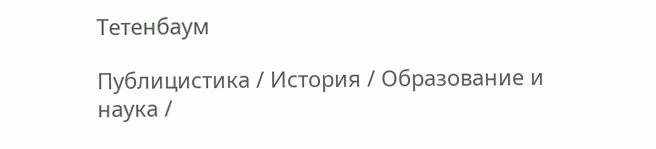Тетенбаум

Публицистика / История / Образование и наука /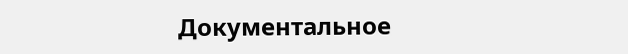Документальное